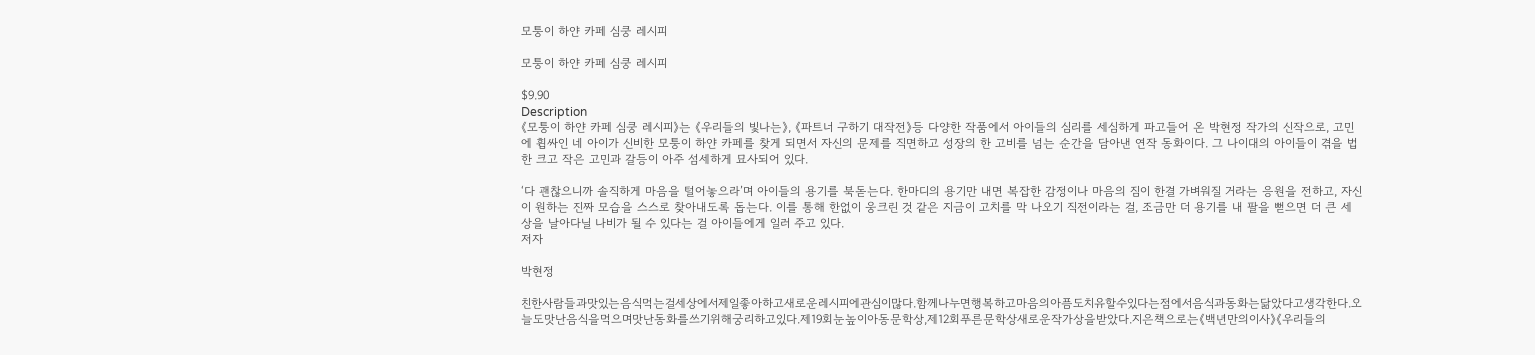모퉁이 하얀 카페 심쿵 레시피

모퉁이 하얀 카페 심쿵 레시피

$9.90
Description
《모퉁이 하얀 카페 심쿵 레시피》는 《우리들의 빛나는》, 《파트너 구하기 대작전》등 다양한 작품에서 아이들의 심리를 세심하게 파고들어 온 박현정 작가의 신작으로, 고민에 휩싸인 네 아이가 신비한 모퉁이 하얀 카페를 찾게 되면서 자신의 문제를 직면하고 성장의 한 고비를 넘는 순간을 담아낸 연작 동화이다. 그 나이대의 아이들이 겪을 법한 크고 작은 고민과 갈등이 아주 섬세하게 묘사되어 있다.

‘다 괜찮으니까 솔직하게 마음을 털어놓으라’며 아이들의 용기를 북돋는다. 한마디의 용기만 내면 복잡한 감정이나 마음의 짐이 한결 가벼워질 거라는 응원을 전하고, 자신이 원하는 진짜 모습을 스스로 찾아내도록 돕는다. 이를 통해 한없이 웅크린 것 같은 지금이 고치를 막 나오기 직전이라는 걸, 조금만 더 용기를 내 팔을 뻗으면 더 큰 세상을 날아다닐 나비가 될 수 있다는 걸 아이들에게 일러 주고 있다.
저자

박현정

친한사람들과맛있는음식먹는걸세상에서제일좋아하고새로운레시피에관심이많다.함께나누면행복하고마음의아픔도치유할수있다는점에서음식과동화는닮았다고생각한다.오늘도맛난음식을먹으며맛난동화를쓰기위해궁리하고있다.제19회눈높이아동문학상,제12회푸른문학상새로운작가상을받았다.지은책으로는《백년만의이사》《우리들의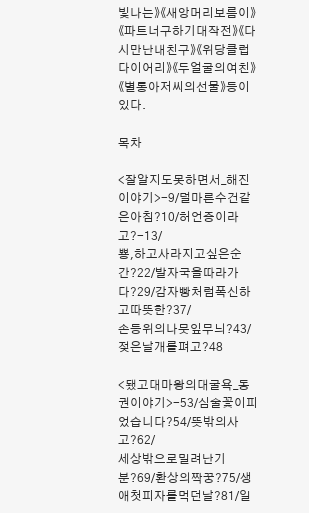빛나는》《새앙머리보름이》《파트너구하기대작전》《다시만난내친구》《위당클럽다이어리》《두얼굴의여친》《별통아저씨의선물》등이있다.

목차

<잘알지도못하면서_해진이야기>-9/덜마른수건같은아침?10/허언증이라고?-13/
뿅,하고사라지고싶은순간?22/발자국을따라가다?29/감자빵처럼폭신하고따뜻한?37/
손등위의나뭇잎무늬?43/젖은날개를펴고?48

<됐고대마왕의대굴욕_동권이야기>-53/심술꽃이피었습니다?54/뜻밖의사고?62/
세상밖으로밀려난기분?69/환상의짝꿍?75/생애첫피자를먹던날?81/일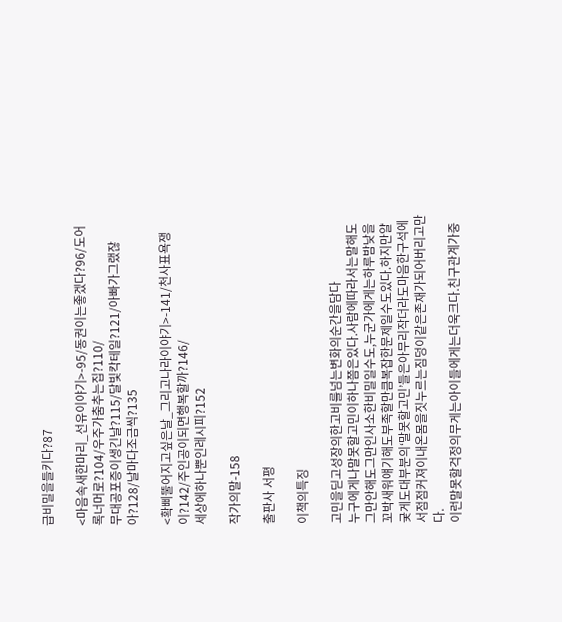급비밀을들키다?87

<마음속새한마리_선유이야기>-95/동권이는좋겠다?96/도어록너머로?104/우주가춤추는집?110/
무대공포증이생긴날?115/달빛칵테일?121/아빠가그랬잖아?128/날마다조금씩?135

<확삐뚤어지고싶은날_그리고나라이야기>-141/천사표욕쟁이?142/주인공이되면행복할까?146/
세상에하나뿐인레시피?152

작가의말-158

출판사 서평

이책의특징

고민을딛고성장의한고비를넘는변화의순간을담다
누구에게나말못할고민이하나쯤은있다.사람에따라서는말해도그만안해도그만인사소한비밀일수도,누군가에게는하루밤낮을꼬박새워얘기해도부족할만큼복잡한문제일수도있다.하지만얄궂게도대부분의‘말못할고민’들은아무리작더라도마음한구석에서점점커져이내온몸을짓누르는짐덩이같은존재가되어버리고만다.
이런말못할걱정의무게는아이들에게는더욱크다.친구관계가중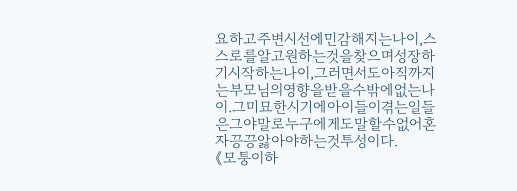요하고주변시선에민감해지는나이,스스로를알고원하는것을찾으며성장하기시작하는나이,그러면서도아직까지는부모님의영향을받을수밖에없는나이.그미묘한시기에아이들이겪는일들은그야말로누구에게도말할수없어혼자끙끙앓아야하는것투성이다.
《모퉁이하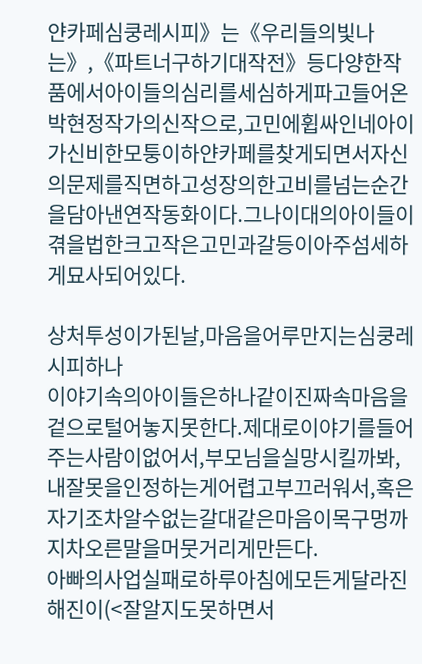얀카페심쿵레시피》는《우리들의빛나는》,《파트너구하기대작전》등다양한작품에서아이들의심리를세심하게파고들어온박현정작가의신작으로,고민에휩싸인네아이가신비한모퉁이하얀카페를찾게되면서자신의문제를직면하고성장의한고비를넘는순간을담아낸연작동화이다.그나이대의아이들이겪을법한크고작은고민과갈등이아주섬세하게묘사되어있다.

상처투성이가된날,마음을어루만지는심쿵레시피하나
이야기속의아이들은하나같이진짜속마음을겉으로털어놓지못한다.제대로이야기를들어주는사람이없어서,부모님을실망시킬까봐,내잘못을인정하는게어렵고부끄러워서,혹은자기조차알수없는갈대같은마음이목구멍까지차오른말을머뭇거리게만든다.
아빠의사업실패로하루아침에모든게달라진해진이(<잘알지도못하면서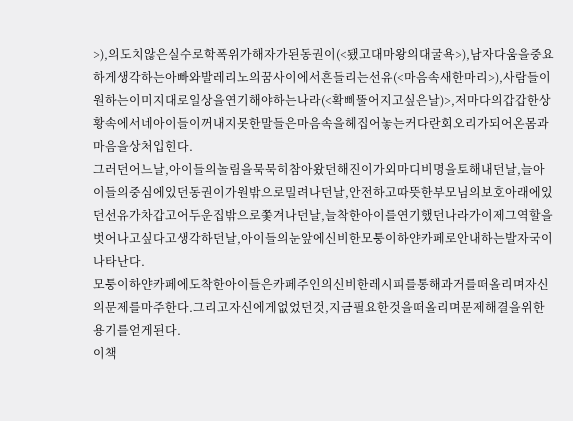>),의도치않은실수로학폭위가해자가된동권이(<됐고대마왕의대굴욕>),남자다움을중요하게생각하는아빠와발레리노의꿈사이에서흔들리는선유(<마음속새한마리>),사람들이원하는이미지대로일상을연기해야하는나라(<확삐뚤어지고싶은날)>,저마다의갑갑한상황속에서네아이들이꺼내지못한말들은마음속을헤집어놓는커다란회오리가되어온몸과마음을상처입힌다.
그러던어느날,아이들의놀림을묵묵히참아왔던해진이가외마디비명을토해내던날,늘아이들의중심에있던동권이가원밖으로밀려나던날,안전하고따뜻한부모님의보호아래에있던선유가차갑고어두운집밖으로쫓겨나던날,늘착한아이를연기했던나라가이제그역할을벗어나고싶다고생각하던날,아이들의눈앞에신비한모퉁이하얀카페로안내하는발자국이나타난다.
모퉁이하얀카페에도착한아이들은카페주인의신비한레시피를통해과거를떠올리며자신의문제를마주한다.그리고자신에게없었던것,지금필요한것을떠올리며문제해결을위한용기를얻게된다.
이책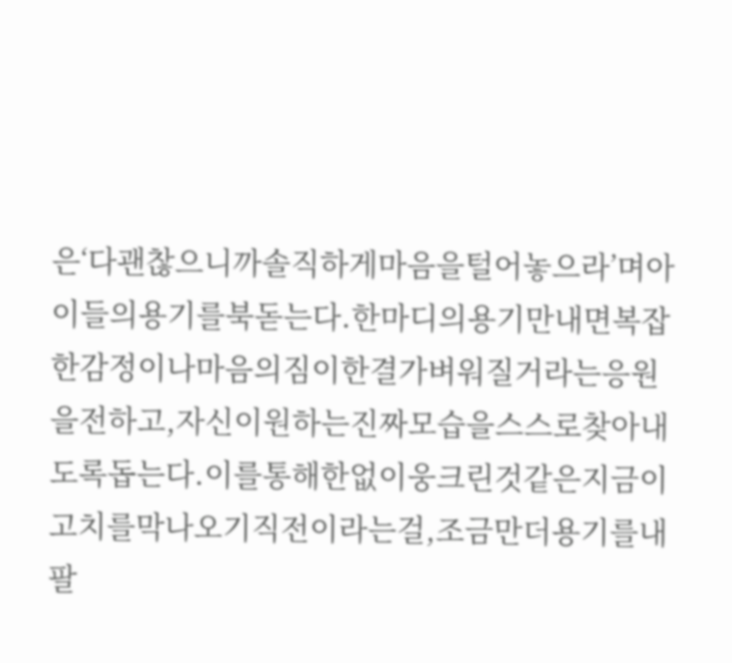은‘다괜찮으니까솔직하게마음을털어놓으라’며아이들의용기를북돋는다.한마디의용기만내면복잡한감정이나마음의짐이한결가벼워질거라는응원을전하고,자신이원하는진짜모습을스스로찾아내도록돕는다.이를통해한없이웅크린것같은지금이고치를막나오기직전이라는걸,조금만더용기를내팔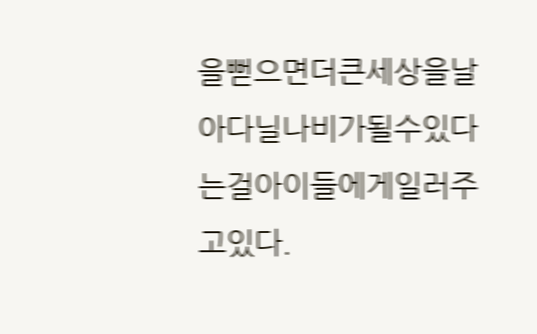을뻗으면더큰세상을날아다닐나비가될수있다는걸아이들에게일러주고있다.